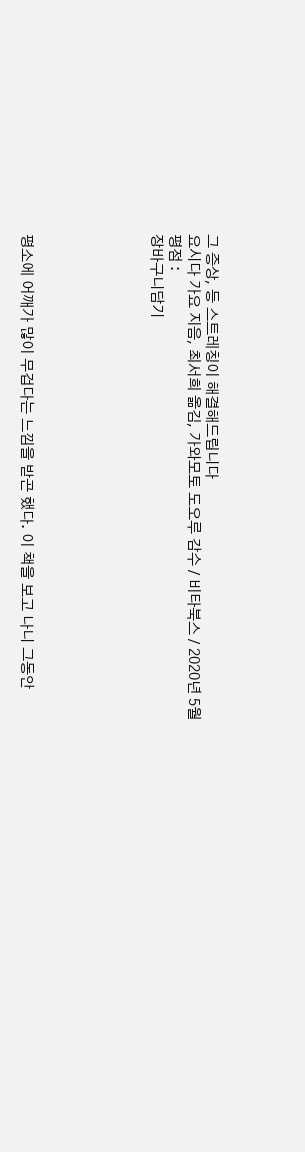그 증상, 등 스트레칭이 해결해드립니다
요시다 가요 지음, 최서희 옮김, 가와모토 도오루 감수 / 비타북스 / 2020년 5월
평점 :
장바구니담기






평소에 어깨가 많이 무겁다는 느낌을 받곤 했다. 이 책을 보고 나니 그동안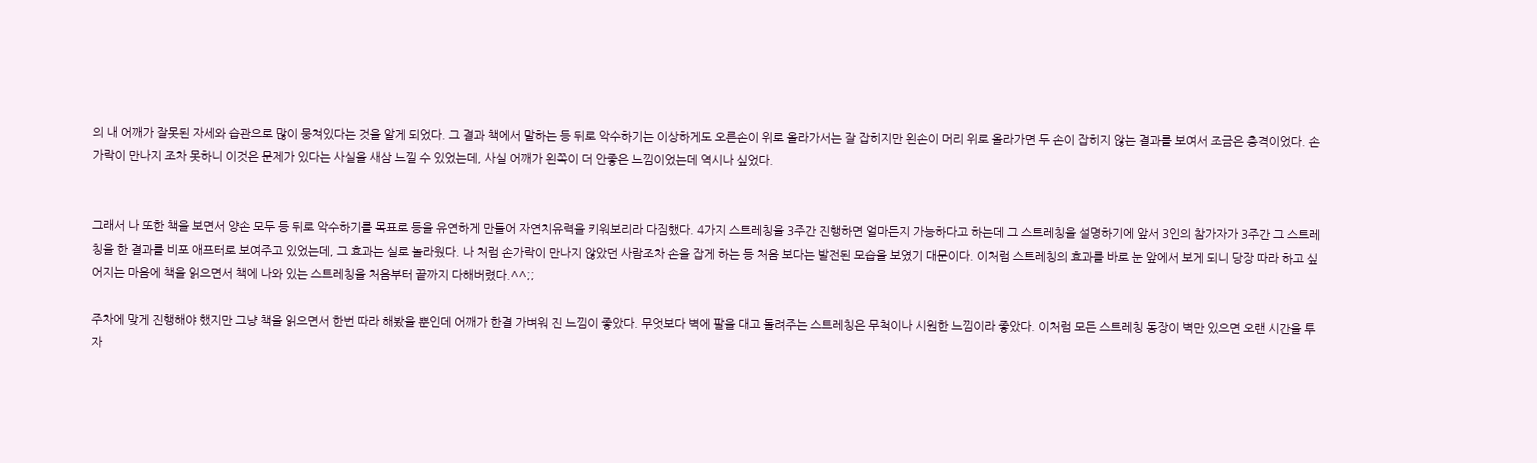의 내 어깨가 잘못된 자세와 습관으로 많이 뭉쳐있다는 것을 알게 되었다. 그 결과 책에서 말하는 등 뒤로 악수하기는 이상하게도 오른손이 위로 올라가서는 잘 잡히지만 왼손이 머리 위로 올라가면 두 손이 잡히지 않는 결과를 보여서 조금은 충격이었다. 손가락이 만나지 조차 못하니 이것은 문제가 있다는 사실을 새삼 느낄 수 있었는데, 사실 어깨가 왼쪽이 더 안좋은 느낌이었는데 역시나 싶었다.


그래서 나 또한 책을 보면서 양손 모두 등 뒤로 악수하기를 목표로 등을 유연하게 만들어 자연치유력을 키워보리라 다짐했다. 4가지 스트레칭을 3주간 진행하면 얼마든지 가능하다고 하는데 그 스트레칭을 설명하기에 앞서 3인의 참가자가 3주간 그 스트레칭을 한 결과를 비포 애프터로 보여주고 있었는데, 그 효과는 실로 놀라웠다. 나 처럼 손가락이 만나지 않았던 사람조차 손을 잡게 하는 등 처음 보다는 발전된 모습을 보였기 대문이다. 이처럼 스트레칭의 효과를 바로 눈 앞에서 보게 되니 당장 따라 하고 싶어지는 마음에 책을 읽으면서 책에 나와 있는 스트레칭을 처음부터 끝까지 다해버렸다.^^;;

주차에 맞게 진행해야 했지만 그냥 책을 읽으면서 한번 따라 해봤을 뿐인데 어깨가 한결 가벼워 진 느낌이 좋았다. 무엇보다 벽에 팔을 대고 돌려주는 스트레칭은 무척이나 시원한 느낌이라 좋았다. 이처럼 모든 스트레칭 동장이 벽만 있으면 오랜 시간을 투자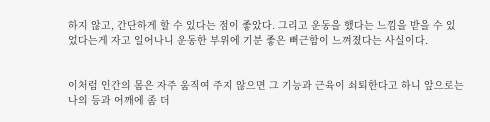하지 않고, 간단하게 할 수 있다는 점이 좋았다. 그리고 운동을 했다는 느낌을 받을 수 있었다는게 자고 일어나니 운동한 부위에 기분 좋은 뻐근함이 느껴졌다는 사실이다.


이처럼 인간의 몸은 자주 움직여 주지 않으면 그 기능과 근육이 쇠퇴한다고 하니 앞으로는 나의 등과 어깨에 좀 더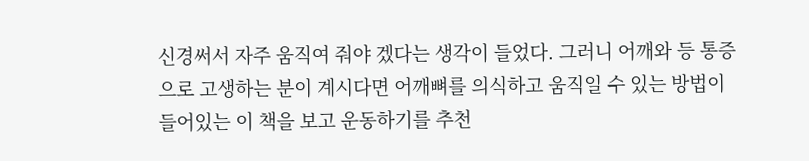신경써서 자주 움직여 줘야 겠다는 생각이 들었다. 그러니 어깨와 등 통증으로 고생하는 분이 계시다면 어깨뼈를 의식하고 움직일 수 있는 방법이 들어있는 이 책을 보고 운동하기를 추천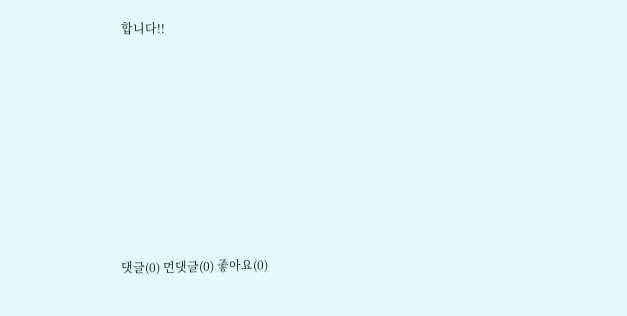합니다!!








댓글(0) 먼댓글(0) 좋아요(0)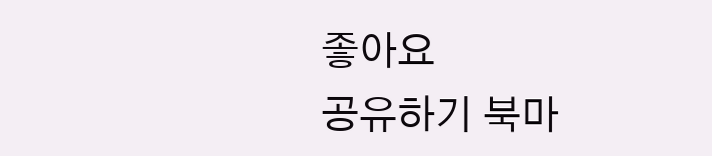좋아요
공유하기 북마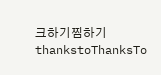크하기찜하기 thankstoThanksTo